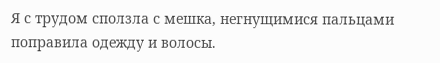Я с трудом сползла с мешка, негнущимися пальцами поправила одежду и волосы.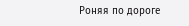Роняя по дороге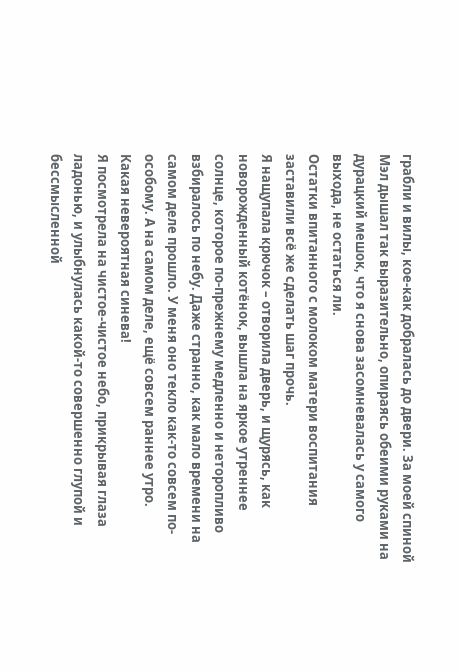грабли и вилы, кое-как добралась до двери. За моей спиной Мэл дышал так выразительно, опираясь обеими руками на дурацкий мешок, что я снова засомневалась у самого выхода, не остаться ли.
Остатки впитанного с молоком матери воспитания заставили всё же сделать шаг прочь.
Я нащупала крючок – отворила дверь, и щурясь, как новорожденный котёнок, вышла на яркое утреннее солнце, которое по-прежнему медленно и неторопливо взбиралось по небу. Даже странно, как мало времени на самом деле прошло. У меня оно текло как-то совсем по-особому. А на самом деле, ещё совсем раннее утро.
Какая невероятная синева!
Я посмотрела на чистое-чистое небо, прикрывая глаза ладонью, и улыбнулась какой-то совершенно глупой и бессмысленной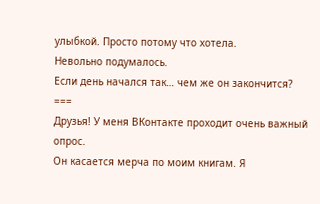улыбкой. Просто потому что хотела.
Невольно подумалось.
Если день начался так… чем же он закончится?
===
Друзья! У меня ВКонтакте проходит очень важный опрос.
Он касается мерча по моим книгам. Я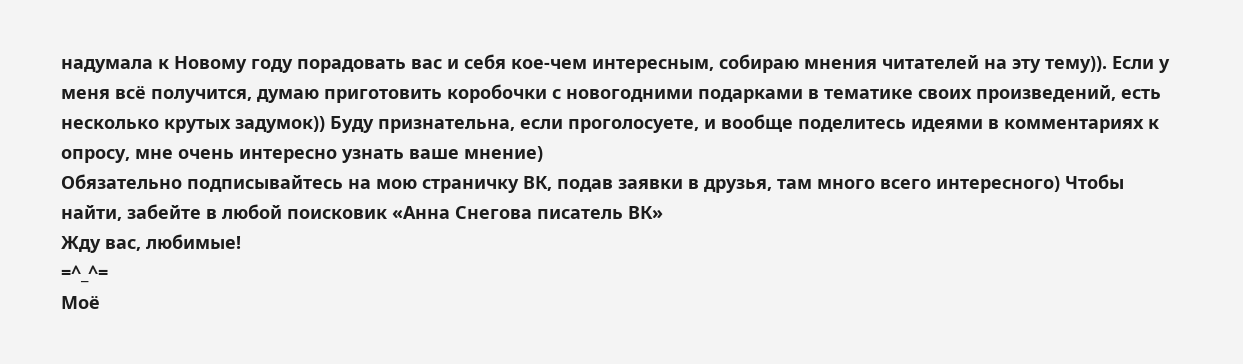надумала к Новому году порадовать вас и себя кое-чем интересным, собираю мнения читателей на эту тему)). Если у меня всё получится, думаю приготовить коробочки с новогодними подарками в тематике своих произведений, есть несколько крутых задумок)) Буду признательна, если проголосуете, и вообще поделитесь идеями в комментариях к опросу, мне очень интересно узнать ваше мнение)
Обязательно подписывайтесь на мою страничку ВК, подав заявки в друзья, там много всего интересного) Чтобы найти, забейте в любой поисковик «Анна Снегова писатель ВК»
Жду вас, любимые!
=^_^=
Моё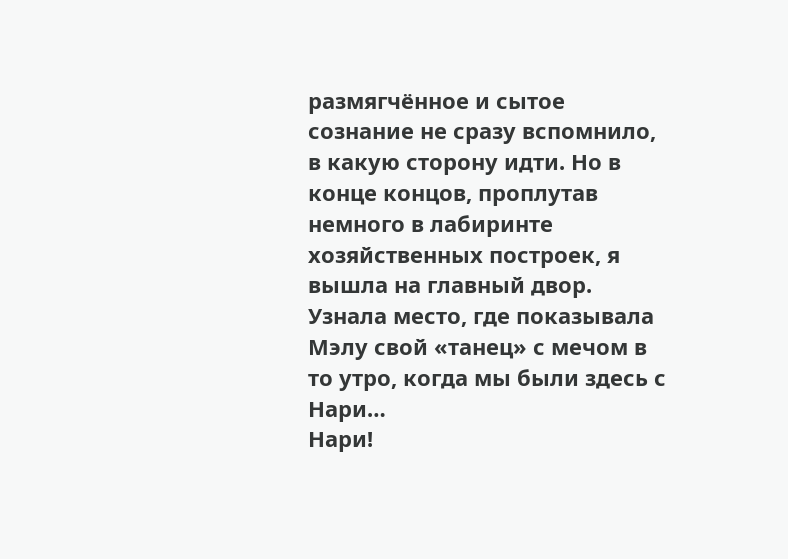размягчённое и сытое сознание не сразу вспомнило, в какую сторону идти. Но в конце концов, проплутав немного в лабиринте хозяйственных построек, я вышла на главный двор. Узнала место, где показывала Мэлу свой «танец» с мечом в то утро, когда мы были здесь с Нари…
Нари!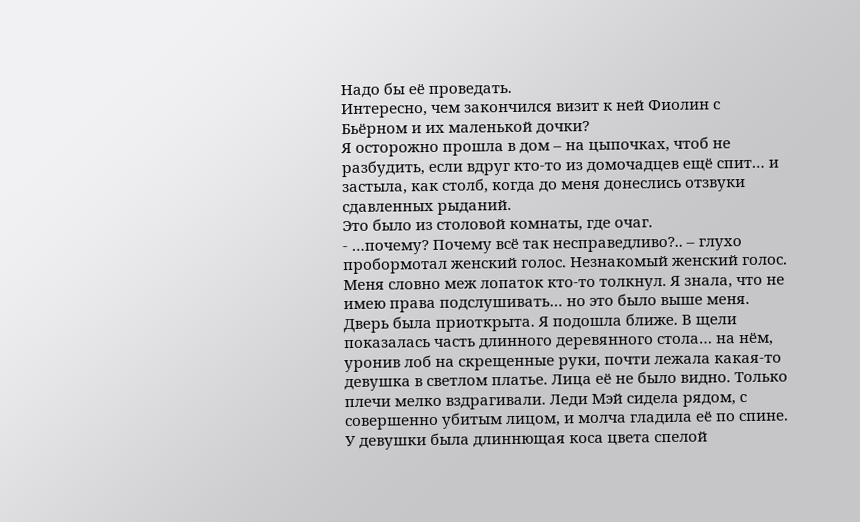Надо бы её проведать.
Интересно, чем закончился визит к ней Фиолин с Бьёрном и их маленькой дочки?
Я осторожно прошла в дом – на цыпочках, чтоб не разбудить, если вдруг кто-то из домочадцев ещё спит… и застыла, как столб, когда до меня донеслись отзвуки сдавленных рыданий.
Это было из столовой комнаты, где очаг.
- …почему? Почему всё так несправедливо?.. – глухо пробормотал женский голос. Незнакомый женский голос.
Меня словно меж лопаток кто-то толкнул. Я знала, что не имею права подслушивать… но это было выше меня.
Дверь была приоткрыта. Я подошла ближе. В щели показалась часть длинного деревянного стола… на нём, уронив лоб на скрещенные руки, почти лежала какая-то девушка в светлом платье. Лица её не было видно. Только плечи мелко вздрагивали. Леди Мэй сидела рядом, с совершенно убитым лицом, и молча гладила её по спине.
У девушки была длиннющая коса цвета спелой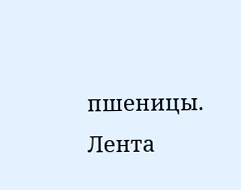пшеницы. Лента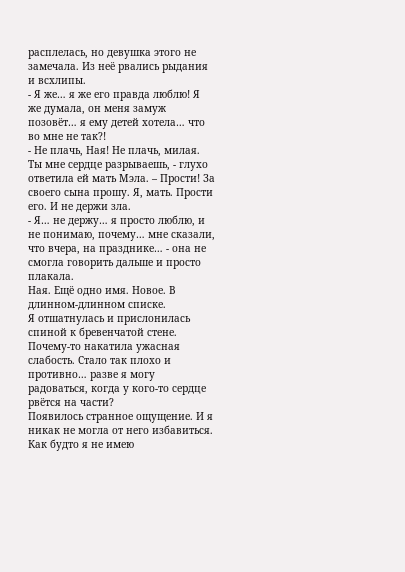расплелась, но девушка этого не замечала. Из неё рвались рыдания и всхлипы.
- Я же… я же его правда люблю! Я же думала, он меня замуж позовёт… я ему детей хотела… что во мне не так?!
- Не плачь, Ная! Не плачь, милая. Ты мне сердце разрываешь, - глухо ответила ей мать Мэла. – Прости! За своего сына прошу. Я, мать. Прости его. И не держи зла.
- Я… не держу… я просто люблю, и не понимаю, почему… мне сказали, что вчера, на празднике… - она не смогла говорить дальше и просто плакала.
Ная. Ещё одно имя. Новое. В длинном-длинном списке.
Я отшатнулась и прислонилась спиной к бревенчатой стене. Почему-то накатила ужасная слабость. Стало так плохо и противно… разве я могу радоваться, когда у кого-то сердце рвётся на части?
Появилось странное ощущение. И я никак не могла от него избавиться.
Как будто я не имею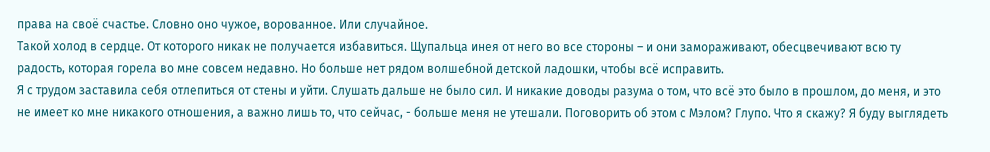права на своё счастье. Словно оно чужое, ворованное. Или случайное.
Такой холод в сердце. От которого никак не получается избавиться. Щупальца инея от него во все стороны – и они замораживают, обесцвечивают всю ту радость, которая горела во мне совсем недавно. Но больше нет рядом волшебной детской ладошки, чтобы всё исправить.
Я с трудом заставила себя отлепиться от стены и уйти. Слушать дальше не было сил. И никакие доводы разума о том, что всё это было в прошлом, до меня, и это не имеет ко мне никакого отношения, а важно лишь то, что сейчас, - больше меня не утешали. Поговорить об этом с Мэлом? Глупо. Что я скажу? Я буду выглядеть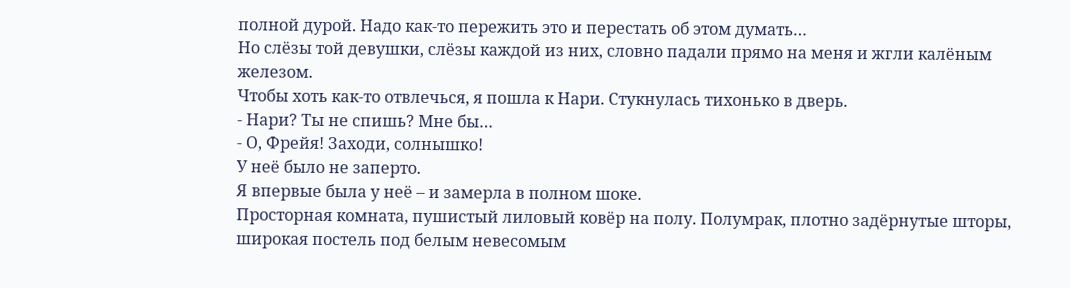полной дурой. Надо как-то пережить это и перестать об этом думать…
Но слёзы той девушки, слёзы каждой из них, словно падали прямо на меня и жгли калёным железом.
Чтобы хоть как-то отвлечься, я пошла к Нари. Стукнулась тихонько в дверь.
- Нари? Ты не спишь? Мне бы…
- О, Фрейя! Заходи, солнышко!
У неё было не заперто.
Я впервые была у неё – и замерла в полном шоке.
Просторная комната, пушистый лиловый ковёр на полу. Полумрак, плотно задёрнутые шторы, широкая постель под белым невесомым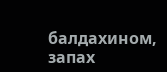балдахином, запах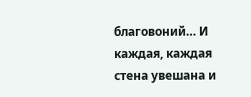благовоний… И каждая, каждая стена увешана и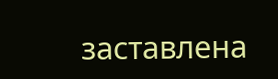заставлена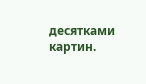десятками картин.